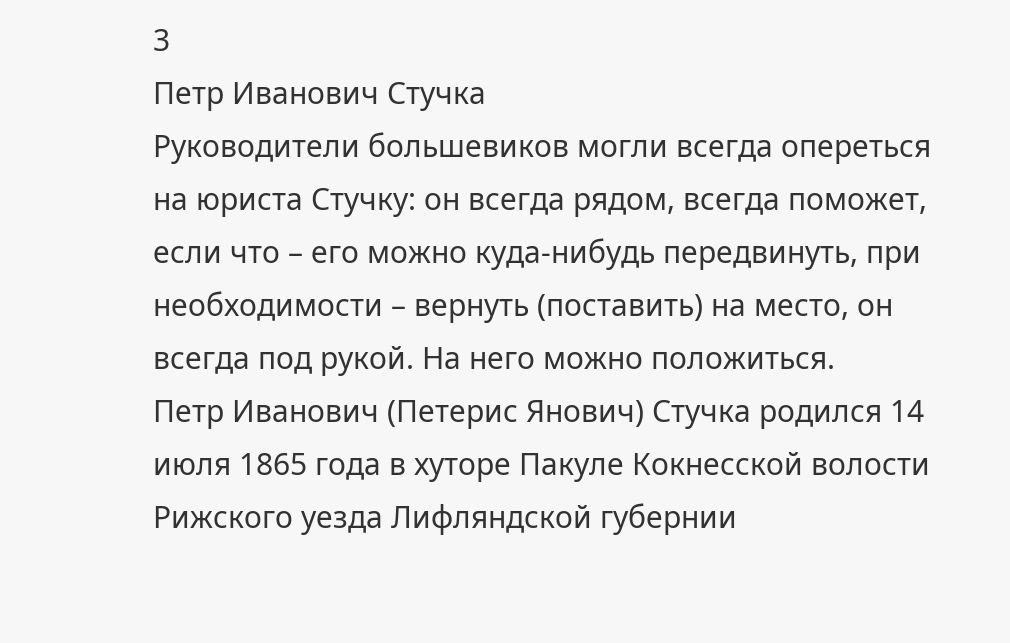3
Петр Иванович Стучка
Руководители большевиков могли всегда опереться на юриста Стучку: он всегда рядом, всегда поможет, если что – его можно куда-нибудь передвинуть, при необходимости – вернуть (поставить) на место, он всегда под рукой. На него можно положиться.
Петр Иванович (Петерис Янович) Стучка родился 14 июля 1865 года в хуторе Пакуле Кокнесской волости Рижского уезда Лифляндской губернии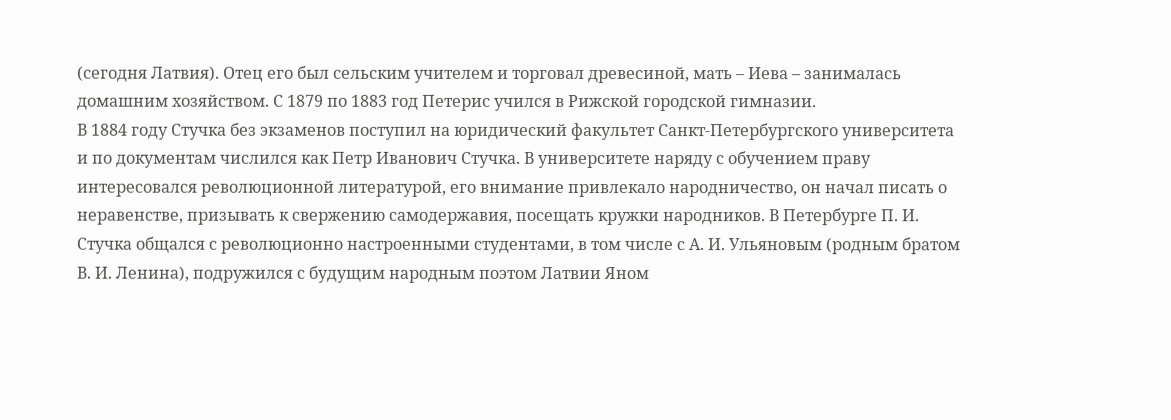(сегодня Латвия). Отец его был сельским учителем и торговал древесиной, мать – Иева – занималась домашним хозяйством. С 1879 по 1883 год Петерис учился в Рижской городской гимназии.
В 1884 году Стучка без экзаменов поступил на юридический факультет Санкт-Петербургского университета и по документам числился как Петр Иванович Стучка. В университете наряду с обучением праву интересовался революционной литературой, его внимание привлекало народничество, он начал писать о неравенстве, призывать к свержению самодержавия, посещать кружки народников. В Петербурге П. И. Стучка общался с революционно настроенными студентами, в том числе с А. И. Ульяновым (родным братом В. И. Ленина), подружился с будущим народным поэтом Латвии Яном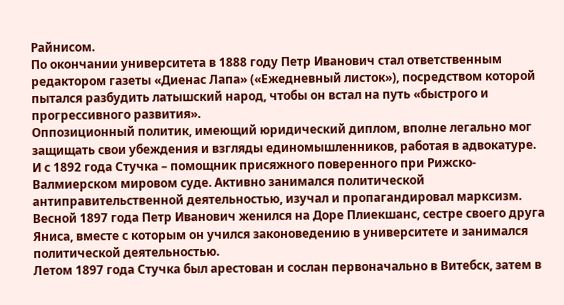Райнисом.
По окончании университета в 1888 году Петр Иванович стал ответственным редактором газеты «Диенас Лапа» («Ежедневный листок»), посредством которой пытался разбудить латышский народ, чтобы он встал на путь «быстрого и прогрессивного развития».
Оппозиционный политик, имеющий юридический диплом, вполне легально мог защищать свои убеждения и взгляды единомышленников, работая в адвокатуре. И с 1892 года Стучка – помощник присяжного поверенного при Рижско-Валмиерском мировом суде. Активно занимался политической антиправительственной деятельностью, изучал и пропагандировал марксизм.
Весной 1897 года Петр Иванович женился на Доре Плиекшанс, сестре своего друга Яниса, вместе с которым он учился законоведению в университете и занимался политической деятельностью.
Летом 1897 года Стучка был арестован и сослан первоначально в Витебск, затем в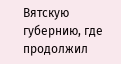Вятскую губернию, где продолжил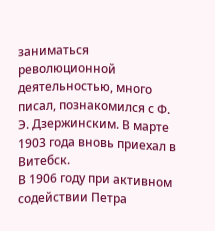заниматься революционной деятельностью, много писал, познакомился с Ф. Э. Дзержинским. В марте 1903 года вновь приехал в Витебск.
В 1906 году при активном содействии Петра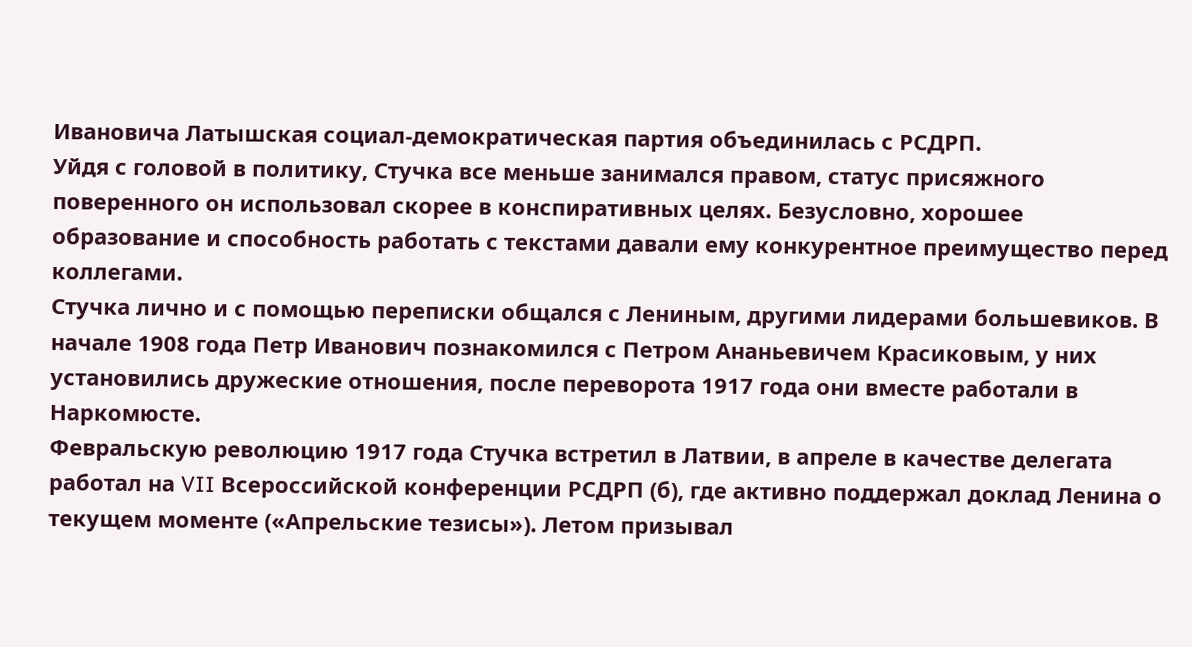Ивановича Латышская социал-демократическая партия объединилась с РСДРП.
Уйдя с головой в политику, Стучка все меньше занимался правом, статус присяжного поверенного он использовал скорее в конспиративных целях. Безусловно, хорошее образование и способность работать с текстами давали ему конкурентное преимущество перед коллегами.
Стучка лично и с помощью переписки общался с Лениным, другими лидерами большевиков. В начале 1908 года Петр Иванович познакомился с Петром Ананьевичем Красиковым, у них установились дружеские отношения, после переворота 1917 года они вместе работали в Наркомюсте.
Февральскую революцию 1917 года Стучка встретил в Латвии, в апреле в качестве делегата работал на VII Всероссийской конференции РСДРП (б), где активно поддержал доклад Ленина о текущем моменте («Апрельские тезисы»). Летом призывал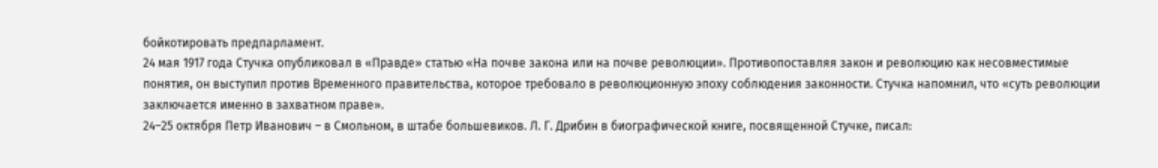бойкотировать предпарламент.
24 мая 1917 года Стучка опубликовал в «Правде» статью «На почве закона или на почве революции». Противопоставляя закон и революцию как несовместимые понятия, он выступил против Временного правительства, которое требовало в революционную эпоху соблюдения законности. Стучка напомнил, что «суть революции заключается именно в захватном праве».
24–25 октября Петр Иванович – в Смольном, в штабе большевиков. Л. Г. Дрибин в биографической книге, посвященной Стучке, писал: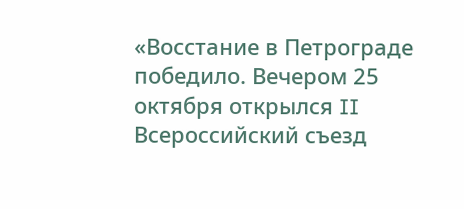«Восстание в Петрограде победило. Вечером 25 октября открылся II Всероссийский съезд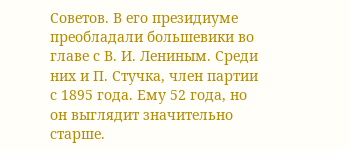Советов. В его президиуме преобладали большевики во главе с В. И. Лениным. Среди них и П. Стучка, член партии с 1895 года. Ему 52 года, но он выглядит значительно старше.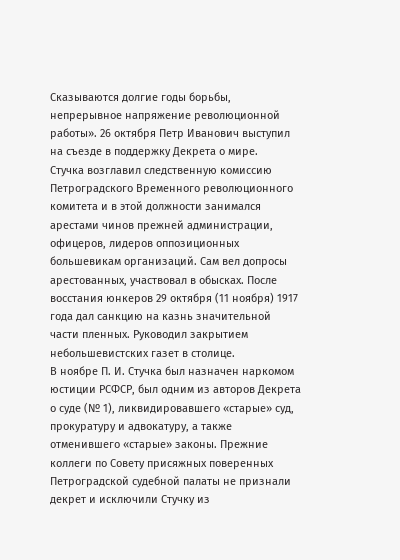Сказываются долгие годы борьбы, непрерывное напряжение революционной работы». 26 октября Петр Иванович выступил на съезде в поддержку Декрета о мире.
Стучка возглавил следственную комиссию Петроградского Временного революционного комитета и в этой должности занимался арестами чинов прежней администрации, офицеров, лидеров оппозиционных большевикам организаций. Сам вел допросы арестованных, участвовал в обысках. После восстания юнкеров 29 октября (11 ноября) 1917 года дал санкцию на казнь значительной части пленных. Руководил закрытием небольшевистских газет в столице.
В ноябре П. И. Стучка был назначен наркомом юстиции РСФСР, был одним из авторов Декрета о суде (№ 1), ликвидировавшего «старые» суд, прокуратуру и адвокатуру, а также отменившего «старые» законы. Прежние коллеги по Совету присяжных поверенных Петроградской судебной палаты не признали декрет и исключили Стучку из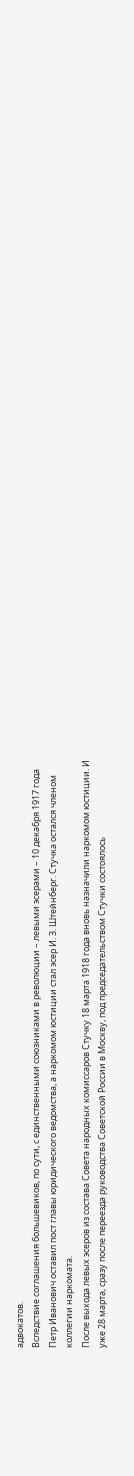адвокатов.
Вследствие соглашения большевиков, по сути, с единственными союзниками в революции – левыми эсерами – 10 декабря 1917 года Петр Иванович оставил пост главы юридического ведомства, а наркомом юстиции стал эсер И. З. Штейнберг. Стучка остался членом коллегии наркомата.
После выхода левых эсеров из состава Совета народных комиссаров Стучку 18 марта 1918 года вновь назначили наркомом юстиции. И уже 28 марта, сразу после переезда руководства Советской России в Москву, под председательством Стучки состоялось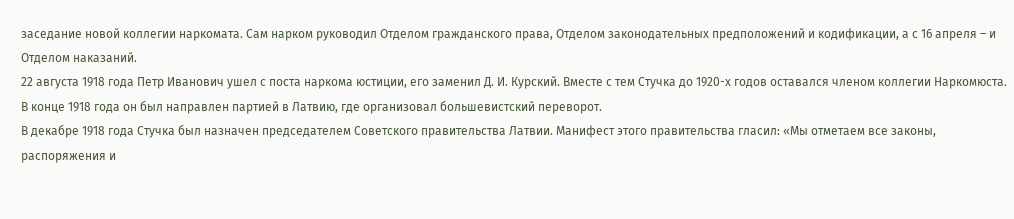заседание новой коллегии наркомата. Сам нарком руководил Отделом гражданского права, Отделом законодательных предположений и кодификации, а с 16 апреля – и Отделом наказаний.
22 августа 1918 года Петр Иванович ушел с поста наркома юстиции, его заменил Д. И. Курский. Вместе с тем Стучка до 1920-х годов оставался членом коллегии Наркомюста.
В конце 1918 года он был направлен партией в Латвию, где организовал большевистский переворот.
В декабре 1918 года Стучка был назначен председателем Советского правительства Латвии. Манифест этого правительства гласил: «Мы отметаем все законы, распоряжения и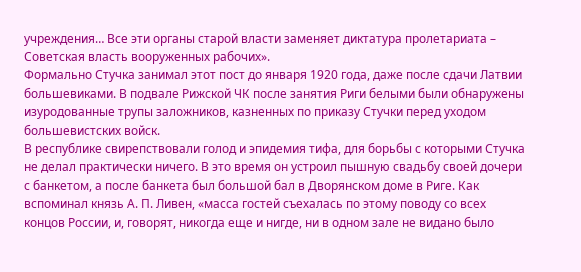учреждения… Все эти органы старой власти заменяет диктатура пролетариата – Советская власть вооруженных рабочих».
Формально Стучка занимал этот пост до января 1920 года, даже после сдачи Латвии большевиками. В подвале Рижской ЧК после занятия Риги белыми были обнаружены изуродованные трупы заложников, казненных по приказу Стучки перед уходом большевистских войск.
В республике свирепствовали голод и эпидемия тифа, для борьбы с которыми Стучка не делал практически ничего. В это время он устроил пышную свадьбу своей дочери с банкетом, а после банкета был большой бал в Дворянском доме в Риге. Как вспоминал князь А. П. Ливен, «масса гостей съехалась по этому поводу со всех концов России, и, говорят, никогда еще и нигде, ни в одном зале не видано было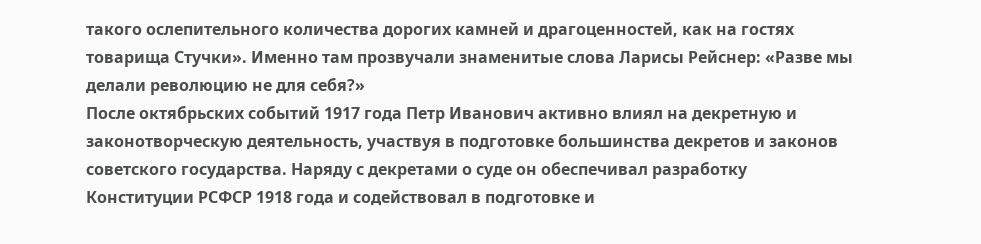такого ослепительного количества дорогих камней и драгоценностей, как на гостях товарища Стучки». Именно там прозвучали знаменитые слова Ларисы Рейснер: «Разве мы делали революцию не для себя?»
После октябрьских событий 1917 года Петр Иванович активно влиял на декретную и законотворческую деятельность, участвуя в подготовке большинства декретов и законов советского государства. Наряду с декретами о суде он обеспечивал разработку Конституции РСФСР 1918 года и содействовал в подготовке и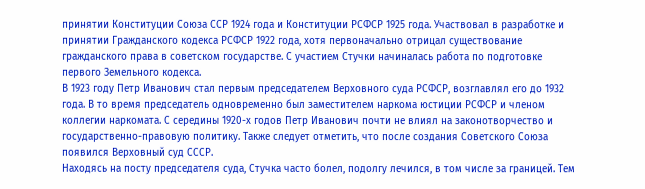принятии Конституции Союза ССР 1924 года и Конституции РСФСР 1925 года. Участвовал в разработке и принятии Гражданского кодекса РСФСР 1922 года, хотя первоначально отрицал существование гражданского права в советском государстве. С участием Стучки начиналась работа по подготовке первого Земельного кодекса.
В 1923 году Петр Иванович стал первым председателем Верховного суда РСФСР, возглавлял его до 1932 года. В то время председатель одновременно был заместителем наркома юстиции РСФСР и членом коллегии наркомата. С середины 1920-х годов Петр Иванович почти не влиял на законотворчество и государственно-правовую политику. Также следует отметить, что после создания Советского Союза появился Верховный суд СССР.
Находясь на посту председателя суда, Стучка часто болел, подолгу лечился, в том числе за границей. Тем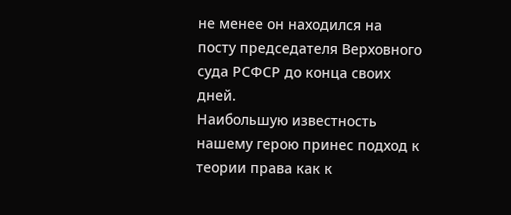не менее он находился на посту председателя Верховного суда РСФСР до конца своих дней.
Наибольшую известность нашему герою принес подход к теории права как к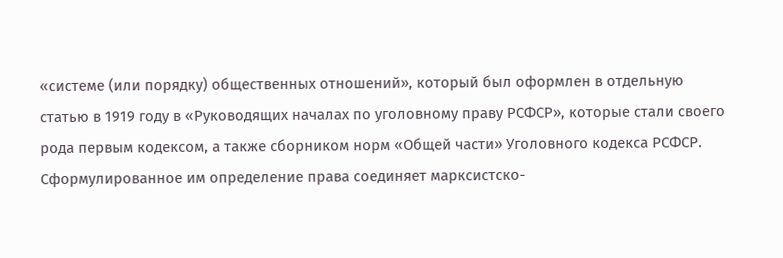«системе (или порядку) общественных отношений», который был оформлен в отдельную статью в 1919 году в «Руководящих началах по уголовному праву РСФСР», которые стали своего рода первым кодексом, а также сборником норм «Общей части» Уголовного кодекса РСФСР. Сформулированное им определение права соединяет марксистско-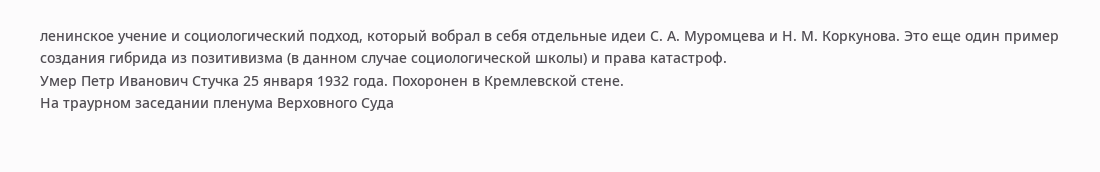ленинское учение и социологический подход, который вобрал в себя отдельные идеи С. А. Муромцева и Н. М. Коркунова. Это еще один пример создания гибрида из позитивизма (в данном случае социологической школы) и права катастроф.
Умер Петр Иванович Стучка 25 января 1932 года. Похоронен в Кремлевской стене.
На траурном заседании пленума Верховного Суда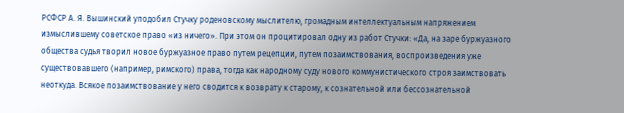РСФСР А. Я. Вышинский уподобил Стучку роденовскому мыслителю, громадным интеллектуальным напряжением измыслившему советское право «из ничего». При этом он процитировал одну из работ Стучки: «Да, на заре буржуазного общества судья творил новое буржуазное право путем рецепции, путем позаимствования, воспроизведения уже существовавшего (например, римского) права, тогда как народному суду нового коммунистического строя заимствовать неоткуда. Всякое позаимствование у него сводится к возврату к старому, к сознательной или бессознательной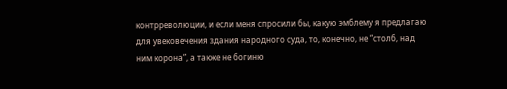контрреволюции, и если меня спросили бы, какую эмблему я предлагаю для увековечения здания народного суда, то, конечно, не “столб, над ним корона”, а также не богиню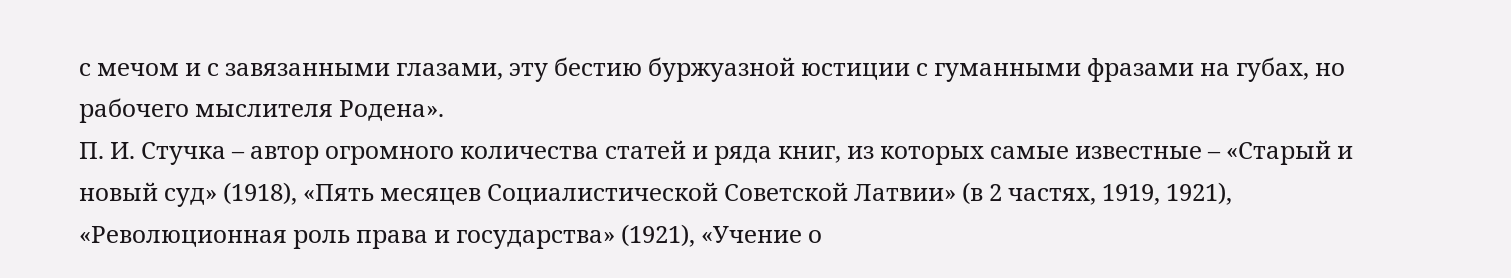с мечом и с завязанными глазами, эту бестию буржуазной юстиции с гуманными фразами на губах, но рабочего мыслителя Родена».
П. И. Стучка – автор огромного количества статей и ряда книг, из которых самые известные – «Старый и новый суд» (1918), «Пять месяцев Социалистической Советской Латвии» (в 2 частях, 1919, 1921), «Революционная роль права и государства» (1921), «Учение о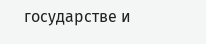государстве и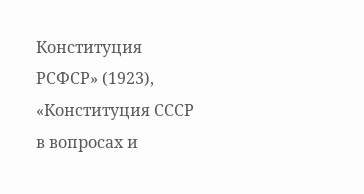Конституция РСФСР» (1923), «Конституция СССР в вопросах и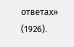ответах» (1926).